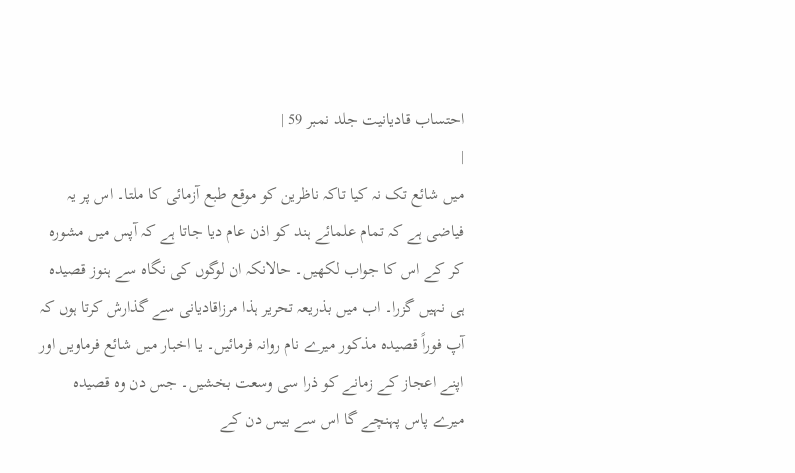احتساب قادیانیت جلد نمبر 59 |
|
میں شائع تک نہ کیا تاکہ ناظرین کو موقع طبع آزمائی کا ملتا۔ اس پر یہ فیاضی ہے کہ تمام علمائے ہند کو اذن عام دیا جاتا ہے کہ آپس میں مشورہ کر کے اس کا جواب لکھیں۔ حالانکہ ان لوگوں کی نگاہ سے ہنوز قصیدہ ہی نہیں گزرا۔ اب میں بذریعہ تحریر ہذا مرزاقادیانی سے گذارش کرتا ہوں کہ آپ فوراً قصیدہ مذکور میرے نام روانہ فرمائیں۔ یا اخبار میں شائع فرماویں اور اپنے اعجاز کے زمانے کو ذرا سی وسعت بخشیں۔ جس دن وہ قصیدہ میرے پاس پہنچے گا اس سے بیس دن کے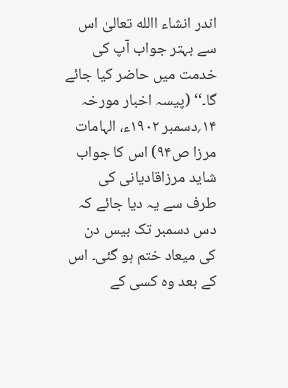اندر انشاء االله تعالیٰ اس سے بہتر جواب آپ کی خدمت میں حاضر کیا جائے گا۔‘‘ (پیسہ اخبار مورخہ ۱۴؍دسمبر ۱۹۰۲ء، الہامات مرزا ص۹۴) اس کا جواب شاید مرزاقادیانی کی طرف سے یہ دیا جائے کہ دس دسمبر تک بیس دن کی میعاد ختم ہو گئی۔ اس کے بعد وہ کسی کے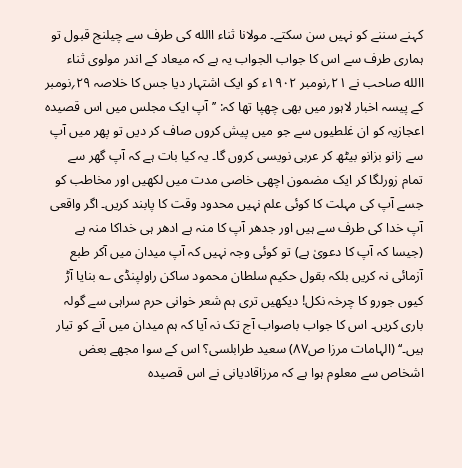کہنے سننے کو نہیں سن سکتے۔ مولانا ثناء االله کی طرف سے چیلنج قبول تو ہماری طرف سے اس کا جواب الجواب یہ ہے کہ میعاد کے اندر مولوی ثناء االله صاحب نے ۲۱؍نومبر ۱۹۰۲ء کو ایک اشتہار دیا جس کا خلاصہ ۲۹؍نومبر کے پیسہ اخبار لاہور میں بھی چھپا تھا کہ: ’’آپ ایک مجلس میں اس قصیدہ اعجازیہ کو ان غلطیوں سے جو میں پیش کروں صاف کر دیں تو پھر میں آپ سے زانو بزانو بیٹھ کر عربی نویسی کروں گا۔ یہ کیا بات ہے کہ آپ گھر سے تمام زورلگا کر ایک مضمون اچھی خاصی مدت میں لکھیں اور مخاطب کو جسے آپ کی مہلت کا کوئی علم نہیں محدود وقت کا پابند کریں۔ اگر واقعی آپ خدا کی طرف سے ہیں اور جدھر آپ کا منہ ہے ادھر ہی خداکا منہ ہے (جیسا کہ آپ کا دعویٰ ہے) تو کوئی وجہ نہیں کہ آپ میدان میں آکر طبع آزمائی نہ کریں بلکہ بقول حکیم سلطان محمود ساکن راولپنڈی ؎ بنایا آڑ کیوں جورو کا چرخہ نکل! دیکھیں تری ہم شعر خوانی حرم سراہی سے گولہ باری کریں۔ اس کا جواب باصواب آج تک نہ آیا کہ ہم میدان میں آنے کو تیار ہیں۔‘‘ (الہامات مرزا ص۸۷) سعید طرابلسی؟ اس کے سوا مجھے بعض اشخاص سے معلوم ہوا ہے کہ مرزاقادیانی نے اس قصیدہ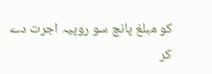کو مبلغ پانچ سو روپیہ اجرت دے کر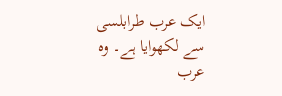ایک عرب طرابلسی سے لکھوایا ہے۔ وہ عرب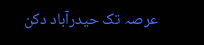عرصہ تک حیدرآباد دکن